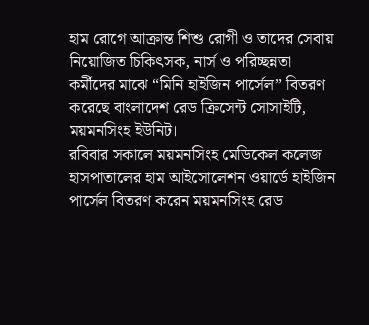হাম রোগে আক্রান্ত শিশু রোগী ও তাদের সেবায় নিয়োজিত চিকিৎসক, নার্স ও পরিচ্ছন্নতা কর্মীদের মাঝে “মিনি হাইজিন পার্সেল” বিতরণ করেছে বাংলাদেশ রেড ক্রিসেন্ট সোসাইটি, ময়মনসিংহ ইউনিট।
রবিবার সকালে ময়মনসিংহ মেডিকেল কলেজ হাসপাতালের হাম আইসোলেশন ওয়ার্ডে হাইজিন পার্সেল বিতরণ করেন ময়মনসিংহ রেড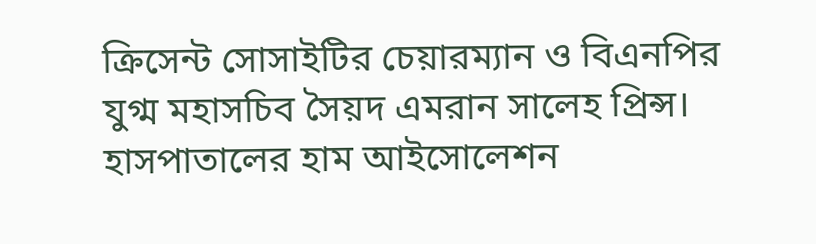ক্রিসেন্ট সোসাইটির চেয়ারম্যান ও বিএনপির যুগ্ম মহাসচিব সৈয়দ এমরান সালেহ প্রিন্স।
হাসপাতালের হাম আইসোলেশন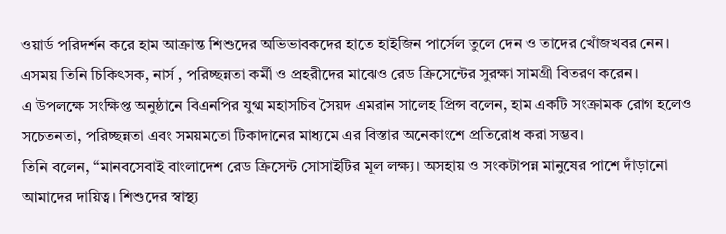ওয়ার্ড পরিদর্শন করে হাম আক্রান্ত শিশুদের অভিভাবকদের হাতে হাইজিন পার্সেল তুলে দেন ও তাদের খোঁজখবর নেন।
এসময় তিনি চিকিৎসক, নার্স , পরিচ্ছন্নতা কর্মী ও প্রহরীদের মাঝেও রেড ক্রিসেন্টের সুরক্ষা সামগ্রী বিতরণ করেন।
এ উপলক্ষে সংক্ষিপ্ত অনুষ্ঠানে বিএনপির যুগ্ম মহাসচিব সৈয়দ এমরান সালেহ প্রিন্স বলেন, হাম একটি সংক্রামক রোগ হলেও সচেতনতা, পরিচ্ছন্নতা এবং সময়মতো টিকাদানের মাধ্যমে এর বিস্তার অনেকাংশে প্রতিরোধ করা সম্ভব।
তিনি বলেন, “মানবসেবাই বাংলাদেশ রেড ক্রিসেন্ট সোসাইটির মূল লক্ষ্য। অসহায় ও সংকটাপন্ন মানুষের পাশে দাঁড়ানো আমাদের দায়িত্ব। শিশুদের স্বাস্থ্য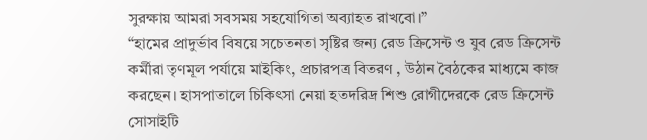সুরক্ষায় আমরা সবসময় সহযোগিতা অব্যাহত রাখবো।”
“হামের প্রাদুর্ভাব বিষয়ে সচেতনতা সৃষ্টির জন্য রেড ক্রিসেন্ট ও যুব রেড ক্রিসেন্ট কর্মীরা তৃণমূল পর্যায়ে মাইকিং, প্রচারপত্র বিতরণ , উঠান বৈঠকের মাধ্যমে কাজ করছেন। হাসপাতালে চিকিৎসা নেয়া হতদরিদ্র শিশু রোগীদেরকে রেড ক্রিসেন্ট সোসাইটি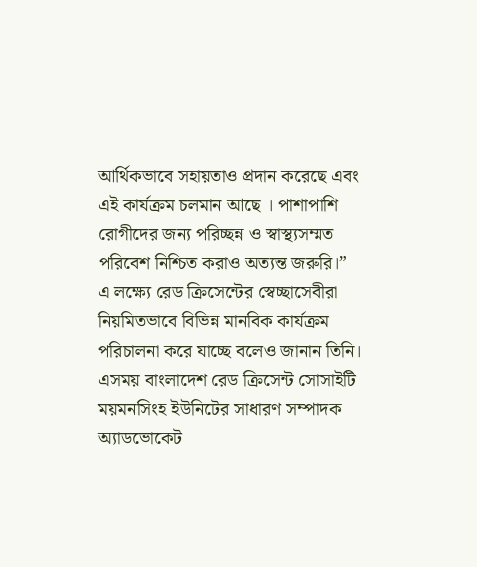আর্থিকভাবে সহায়তাও প্রদান করেছে এবং এই কার্যক্রম চলমান আছে । পাশাপাশি রোগীদের জন্য পরিচ্ছন্ন ও স্বাস্থ্যসম্মত পরিবেশ নিশ্চিত করাও অত্যন্ত জরুরি।”
এ লক্ষ্যে রেড ক্রিসেন্টের স্বেচ্ছাসেবীরা নিয়মিতভাবে বিভিন্ন মানবিক কার্যক্রম পরিচালনা করে যাচ্ছে বলেও জানান তিনি।
এসময় বাংলাদেশ রেড ক্রিসেন্ট সোসাইটি ময়মনসিংহ ইউনিটের সাধারণ সম্পাদক অ্যাডভোকেট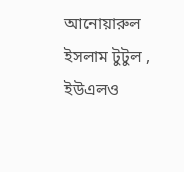আনোয়ারুল ইসলাম টুটুল , ইউএলও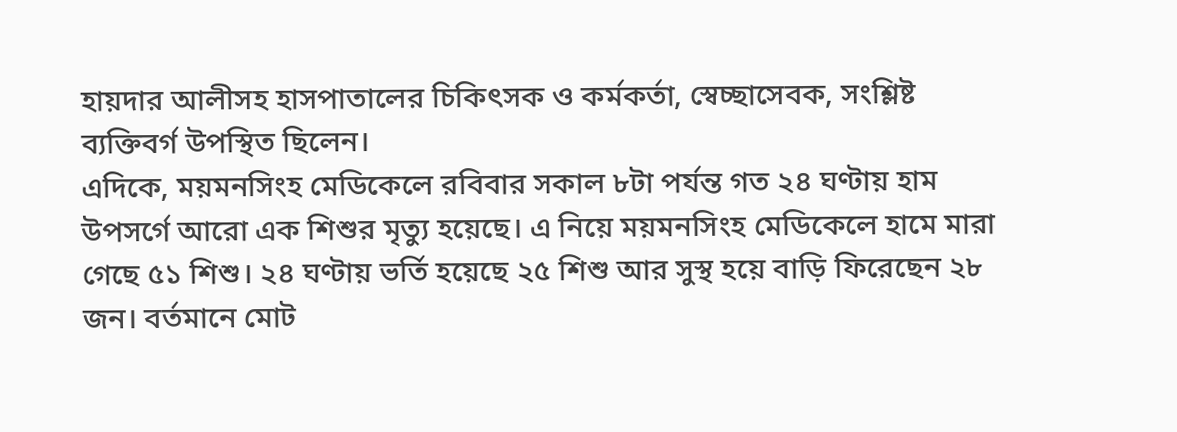হায়দার আলীসহ হাসপাতালের চিকিৎসক ও কর্মকর্তা, স্বেচ্ছাসেবক, সংশ্লিষ্ট ব্যক্তিবর্গ উপস্থিত ছিলেন।
এদিকে, ময়মনসিংহ মেডিকেলে রবিবার সকাল ৮টা পর্যন্ত গত ২৪ ঘণ্টায় হাম উপসর্গে আরো এক শিশুর মৃত্যু হয়েছে। এ নিয়ে ময়মনসিংহ মেডিকেলে হামে মারা গেছে ৫১ শিশু। ২৪ ঘণ্টায় ভর্তি হয়েছে ২৫ শিশু আর সুস্থ হয়ে বাড়ি ফিরেছেন ২৮ জন। বর্তমানে মোট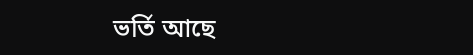ভর্তি আছে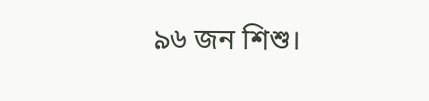৯৬ জন শিশু।